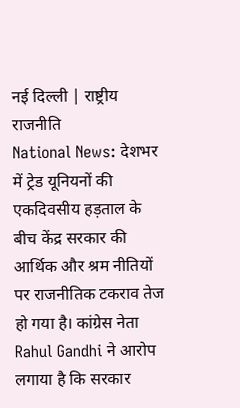नई दिल्ली | राष्ट्रीय राजनीति
National News: देशभर में ट्रेड यूनियनों की एकदिवसीय हड़ताल के बीच केंद्र सरकार की आर्थिक और श्रम नीतियों पर राजनीतिक टकराव तेज हो गया है। कांग्रेस नेता Rahul Gandhi ने आरोप लगाया है कि सरकार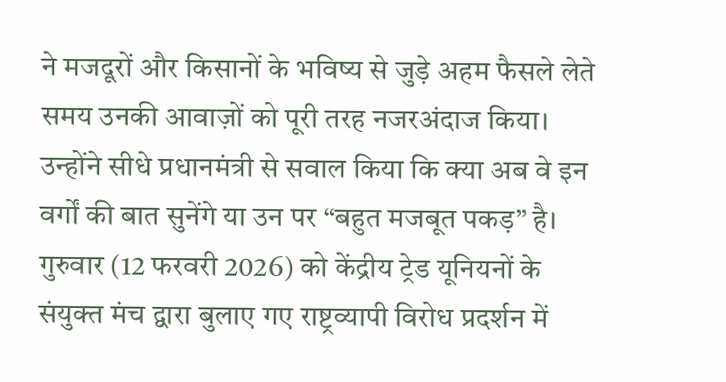ने मजदूरों और किसानों के भविष्य से जुड़े अहम फैसले लेते समय उनकी आवाज़ों को पूरी तरह नजरअंदाज किया। उन्होंने सीधे प्रधानमंत्री से सवाल किया कि क्या अब वे इन वर्गों की बात सुनेंगे या उन पर “बहुत मजबूत पकड़” है।
गुरुवार (12 फरवरी 2026) को केंद्रीय ट्रेड यूनियनों के संयुक्त मंच द्वारा बुलाए गए राष्ट्रव्यापी विरोध प्रदर्शन में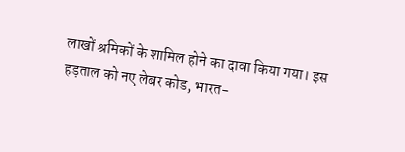लाखों श्रमिकों के शामिल होने का दावा किया गया। इस हड़ताल को नए लेबर कोड, भारत-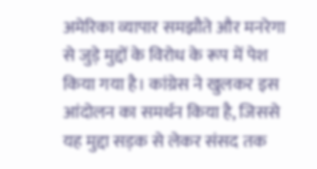अमेरिका व्यापार समझौते और मनरेगा से जुड़े मुद्दों के विरोध के रूप में पेश किया गया है। कांग्रेस ने खुलकर इस आंदोलन का समर्थन किया है, जिससे यह मुद्दा सड़क से लेकर संसद तक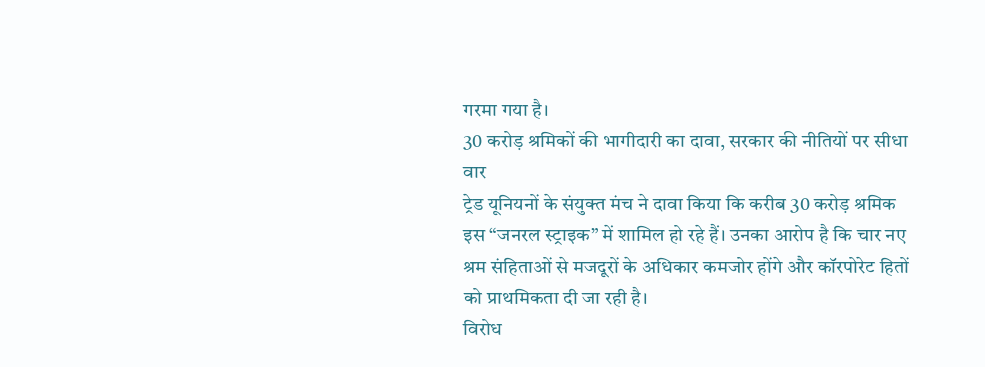गरमा गया है।
30 करोड़ श्रमिकों की भागीदारी का दावा, सरकार की नीतियों पर सीधा वार
ट्रेड यूनियनों के संयुक्त मंच ने दावा किया कि करीब 30 करोड़ श्रमिक इस “जनरल स्ट्राइक” में शामिल हो रहे हैं। उनका आरोप है कि चार नए श्रम संहिताओं से मजदूरों के अधिकार कमजोर होंगे और कॉरपोरेट हितों को प्राथमिकता दी जा रही है।
विरोध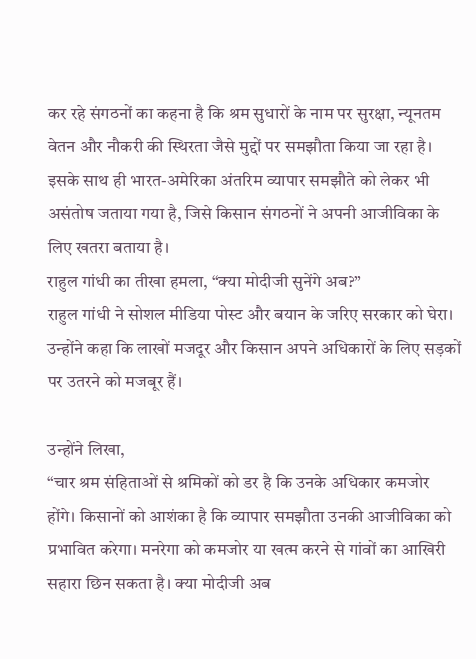कर रहे संगठनों का कहना है कि श्रम सुधारों के नाम पर सुरक्षा, न्यूनतम वेतन और नौकरी की स्थिरता जैसे मुद्दों पर समझौता किया जा रहा है। इसके साथ ही भारत-अमेरिका अंतरिम व्यापार समझौते को लेकर भी असंतोष जताया गया है, जिसे किसान संगठनों ने अपनी आजीविका के लिए खतरा बताया है।
राहुल गांधी का तीखा हमला, “क्या मोदीजी सुनेंगे अब?”
राहुल गांधी ने सोशल मीडिया पोस्ट और बयान के जरिए सरकार को घेरा। उन्होंने कहा कि लाखों मजदूर और किसान अपने अधिकारों के लिए सड़कों पर उतरने को मजबूर हैं।

उन्होंने लिखा,
“चार श्रम संहिताओं से श्रमिकों को डर है कि उनके अधिकार कमजोर होंगे। किसानों को आशंका है कि व्यापार समझौता उनकी आजीविका को प्रभावित करेगा। मनरेगा को कमजोर या खत्म करने से गांवों का आखिरी सहारा छिन सकता है। क्या मोदीजी अब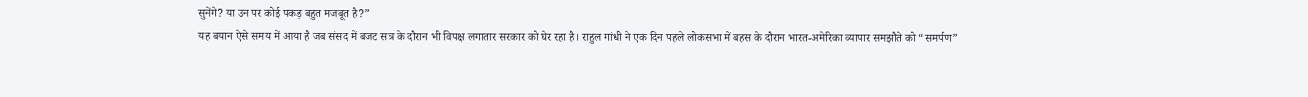सुनेंगे? या उन पर कोई पकड़ बहुत मजबूत है?”
यह बयान ऐसे समय में आया है जब संसद में बजट सत्र के दौरान भी विपक्ष लगातार सरकार को घेर रहा है। राहुल गांधी ने एक दिन पहले लोकसभा में बहस के दौरान भारत-अमेरिका व्यापार समझौते को “समर्पण”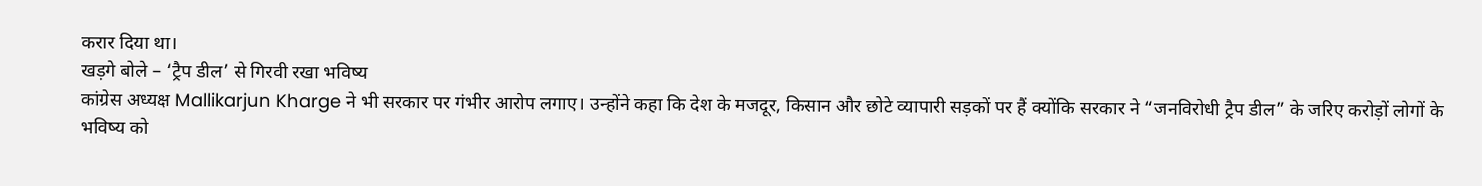करार दिया था।
खड़गे बोले – ‘ट्रैप डील’ से गिरवी रखा भविष्य
कांग्रेस अध्यक्ष Mallikarjun Kharge ने भी सरकार पर गंभीर आरोप लगाए। उन्होंने कहा कि देश के मजदूर, किसान और छोटे व्यापारी सड़कों पर हैं क्योंकि सरकार ने “जनविरोधी ट्रैप डील” के जरिए करोड़ों लोगों के भविष्य को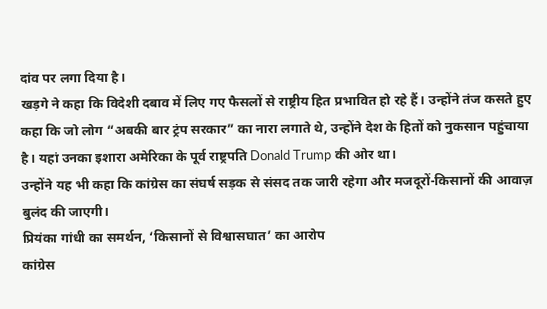दांव पर लगा दिया है।
खड़गे ने कहा कि विदेशी दबाव में लिए गए फैसलों से राष्ट्रीय हित प्रभावित हो रहे हैं। उन्होंने तंज कसते हुए कहा कि जो लोग “अबकी बार ट्रंप सरकार” का नारा लगाते थे, उन्होंने देश के हितों को नुकसान पहुंचाया है। यहां उनका इशारा अमेरिका के पूर्व राष्ट्रपति Donald Trump की ओर था।
उन्होंने यह भी कहा कि कांग्रेस का संघर्ष सड़क से संसद तक जारी रहेगा और मजदूरों-किसानों की आवाज़ बुलंद की जाएगी।
प्रियंका गांधी का समर्थन, ‘किसानों से विश्वासघात’ का आरोप
कांग्रेस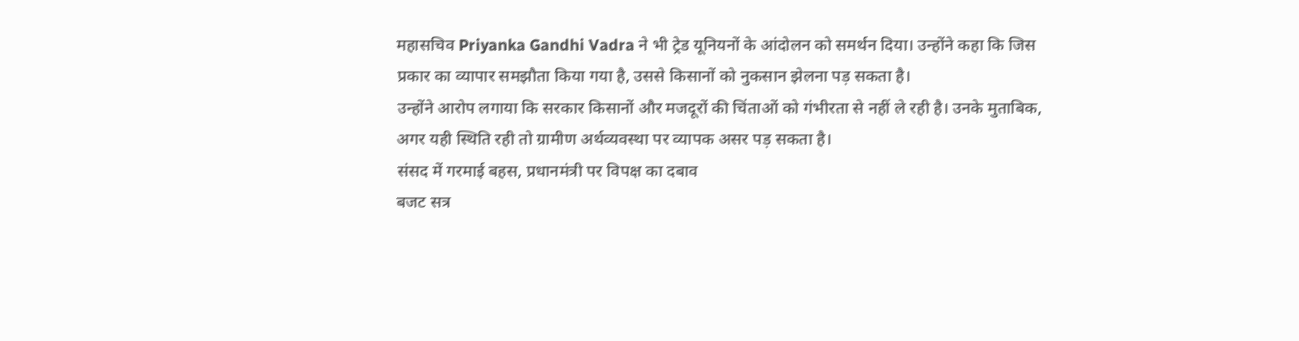महासचिव Priyanka Gandhi Vadra ने भी ट्रेड यूनियनों के आंदोलन को समर्थन दिया। उन्होंने कहा कि जिस प्रकार का व्यापार समझौता किया गया है, उससे किसानों को नुकसान झेलना पड़ सकता है।
उन्होंने आरोप लगाया कि सरकार किसानों और मजदूरों की चिंताओं को गंभीरता से नहीं ले रही है। उनके मुताबिक, अगर यही स्थिति रही तो ग्रामीण अर्थव्यवस्था पर व्यापक असर पड़ सकता है।
संसद में गरमाई बहस, प्रधानमंत्री पर विपक्ष का दबाव
बजट सत्र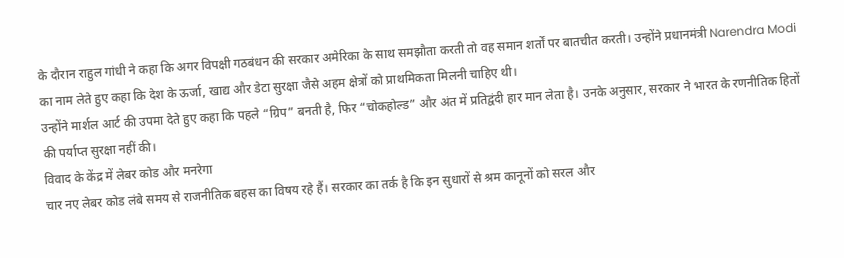के दौरान राहुल गांधी ने कहा कि अगर विपक्षी गठबंधन की सरकार अमेरिका के साथ समझौता करती तो वह समान शर्तों पर बातचीत करती। उन्होंने प्रधानमंत्री Narendra Modi का नाम लेते हुए कहा कि देश के ऊर्जा, खाद्य और डेटा सुरक्षा जैसे अहम क्षेत्रों को प्राथमिकता मिलनी चाहिए थी।
उन्होंने मार्शल आर्ट की उपमा देते हुए कहा कि पहले “ग्रिप” बनती है, फिर “चोकहोल्ड” और अंत में प्रतिद्वंदी हार मान लेता है। उनके अनुसार, सरकार ने भारत के रणनीतिक हितों की पर्याप्त सुरक्षा नहीं की।
विवाद के केंद्र में लेबर कोड और मनरेगा
चार नए लेबर कोड लंबे समय से राजनीतिक बहस का विषय रहे हैं। सरकार का तर्क है कि इन सुधारों से श्रम कानूनों को सरल और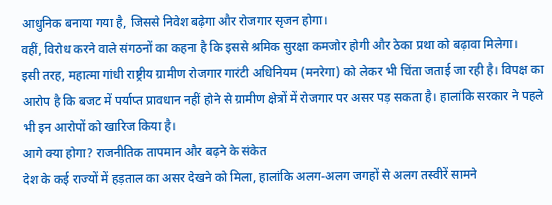आधुनिक बनाया गया है, जिससे निवेश बढ़ेगा और रोजगार सृजन होगा।
वहीं, विरोध करने वाले संगठनों का कहना है कि इससे श्रमिक सुरक्षा कमजोर होगी और ठेका प्रथा को बढ़ावा मिलेगा।
इसी तरह, महात्मा गांधी राष्ट्रीय ग्रामीण रोजगार गारंटी अधिनियम (मनरेगा) को लेकर भी चिंता जताई जा रही है। विपक्ष का आरोप है कि बजट में पर्याप्त प्रावधान नहीं होने से ग्रामीण क्षेत्रों में रोजगार पर असर पड़ सकता है। हालांकि सरकार ने पहले भी इन आरोपों को खारिज किया है।
आगे क्या होगा? राजनीतिक तापमान और बढ़ने के संकेत
देश के कई राज्यों में हड़ताल का असर देखने को मिला, हालांकि अलग-अलग जगहों से अलग तस्वीरें सामने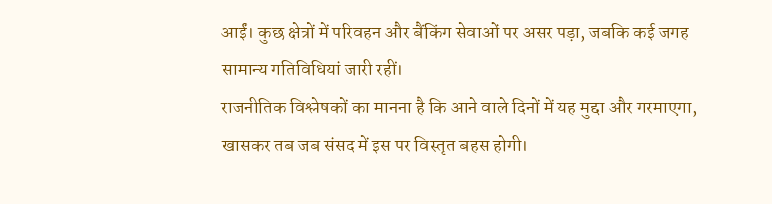आईं। कुछ क्षेत्रों में परिवहन और बैंकिंग सेवाओं पर असर पड़ा, जबकि कई जगह सामान्य गतिविधियां जारी रहीं।
राजनीतिक विश्लेषकों का मानना है कि आने वाले दिनों में यह मुद्दा और गरमाएगा, खासकर तब जब संसद में इस पर विस्तृत बहस होगी।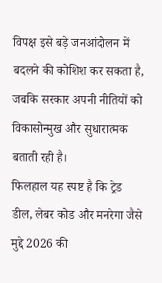विपक्ष इसे बड़े जनआंदोलन में बदलने की कोशिश कर सकता है, जबकि सरकार अपनी नीतियों को विकासोन्मुख और सुधारात्मक बताती रही है।
फिलहाल यह स्पष्ट है कि ट्रेड डील, लेबर कोड और मनरेगा जैसे मुद्दे 2026 की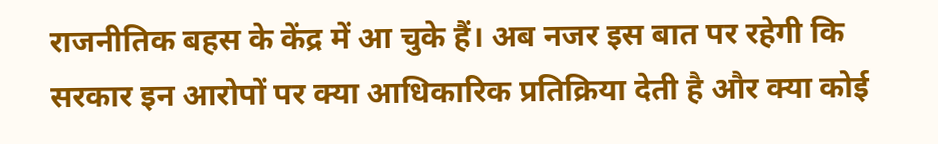राजनीतिक बहस के केंद्र में आ चुके हैं। अब नजर इस बात पर रहेगी कि सरकार इन आरोपों पर क्या आधिकारिक प्रतिक्रिया देती है और क्या कोई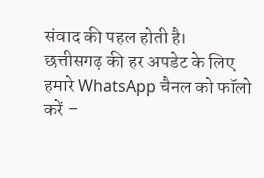संवाद की पहल होती है।
छत्तीसगढ़ की हर अपडेट के लिए हमारे WhatsApp चैनल को फॉलो करें –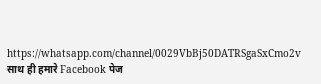https://whatsapp.com/channel/0029VbBj50DATRSgaSxCmo2v
साथ ही हमारे Facebook पेज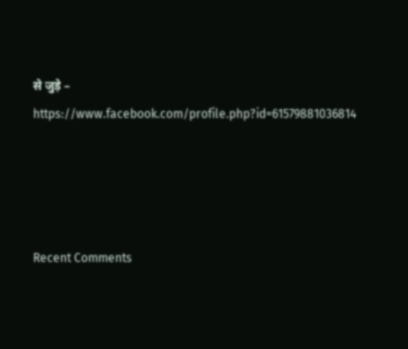से जुड़े – https://www.facebook.com/profile.php?id=61579881036814




Recent Comments